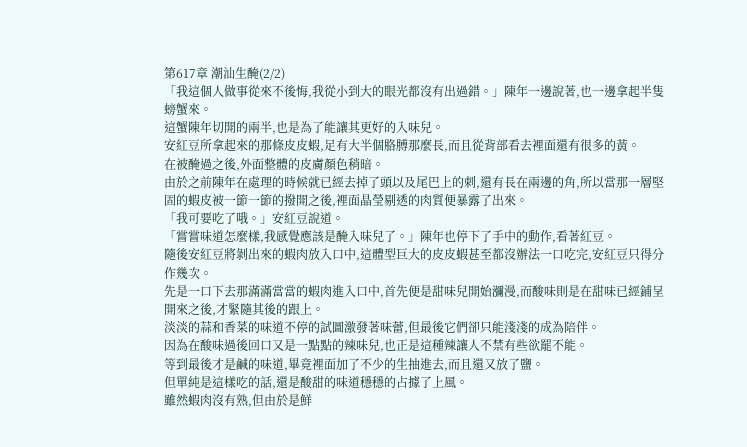第617章 潮汕生醃(2/2)
「我這個人做事從來不後悔,我從小到大的眼光都沒有出過錯。」陳年一邊說著,也一邊拿起半隻螃蟹來。
這蟹陳年切開的兩半,也是為了能讓其更好的入味兒。
安紅豆所拿起來的那條皮皮蝦,足有大半個胳膊那麼長,而且從背部看去裡面還有很多的黃。
在被醃過之後,外面整體的皮膚顏色稍暗。
由於之前陳年在處理的時候就已經去掉了頭以及尾巴上的刺,還有長在兩邊的角,所以當那一層堅固的蝦皮被一節一節的撥開之後,裡面晶瑩剔透的肉質便暴露了出來。
「我可要吃了哦。」安紅豆說道。
「嘗嘗味道怎麼樣,我感覺應該是醃入味兒了。」陳年也停下了手中的動作,看著紅豆。
隨後安紅豆將剝出來的蝦肉放入口中,這體型巨大的皮皮蝦甚至都沒辦法一口吃完,安紅豆只得分作幾次。
先是一口下去那滿滿當當的蝦肉進入口中,首先便是甜味兒開始瀰漫,而酸味則是在甜味已經鋪呈開來之後,才緊隨其後的跟上。
淡淡的蒜和香菜的味道不停的試圖激發著味蕾,但最後它們卻只能淺淺的成為陪伴。
因為在酸味過後回口又是一點點的辣味兒,也正是這種辣讓人不禁有些欲罷不能。
等到最後才是鹹的味道,畢竟裡面加了不少的生抽進去,而且還又放了鹽。
但單純是這樣吃的話,還是酸甜的味道穩穩的占據了上風。
雖然蝦肉沒有熟,但由於是鮮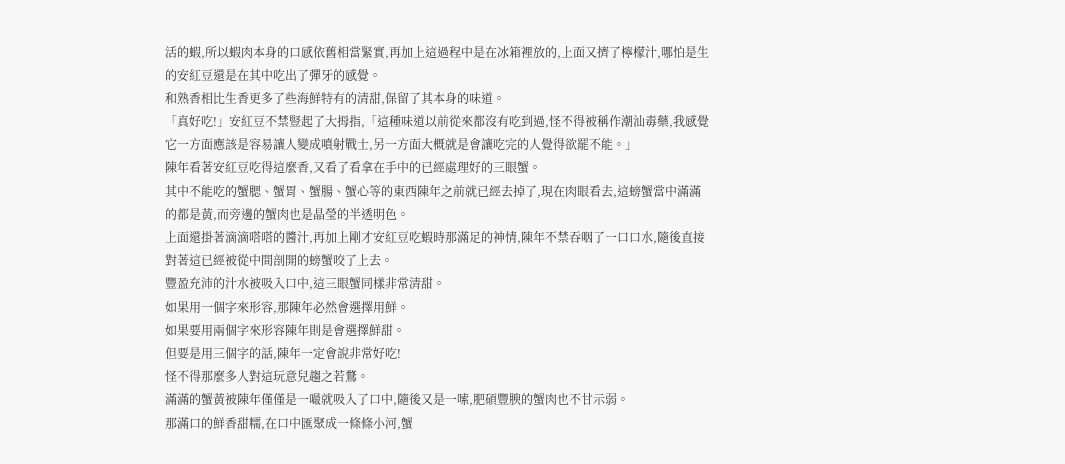活的蝦,所以蝦肉本身的口感依舊相當緊實,再加上這過程中是在冰箱裡放的,上面又擠了檸檬汁,哪怕是生的安紅豆還是在其中吃出了彈牙的感覺。
和熟香相比生香更多了些海鮮特有的清甜,保留了其本身的味道。
「真好吃!」安紅豆不禁豎起了大拇指,「這種味道以前從來都沒有吃到過,怪不得被稱作潮汕毒藥,我感覺它一方面應該是容易讓人變成噴射戰士,另一方面大概就是會讓吃完的人覺得欲罷不能。」
陳年看著安紅豆吃得這麼香,又看了看拿在手中的已經處理好的三眼蟹。
其中不能吃的蟹腮、蟹胃、蟹腸、蟹心等的東西陳年之前就已經去掉了,現在肉眼看去,這螃蟹當中滿滿的都是黃,而旁邊的蟹肉也是晶瑩的半透明色。
上面還掛著滴滴嗒嗒的醬汁,再加上剛才安紅豆吃蝦時那滿足的神情,陳年不禁吞咽了一口口水,隨後直接對著這已經被從中間剖開的螃蟹咬了上去。
豐盈充沛的汁水被吸入口中,這三眼蟹同樣非常清甜。
如果用一個字來形容,那陳年必然會選擇用鮮。
如果要用兩個字來形容陳年則是會選擇鮮甜。
但要是用三個字的話,陳年一定會說非常好吃!
怪不得那麼多人對這玩意兒趨之若鶩。
滿滿的蟹黃被陳年僅僅是一嘬就吸入了口中,隨後又是一嗦,肥碩豐腴的蟹肉也不甘示弱。
那滿口的鮮香甜糯,在口中匯聚成一條條小河,蟹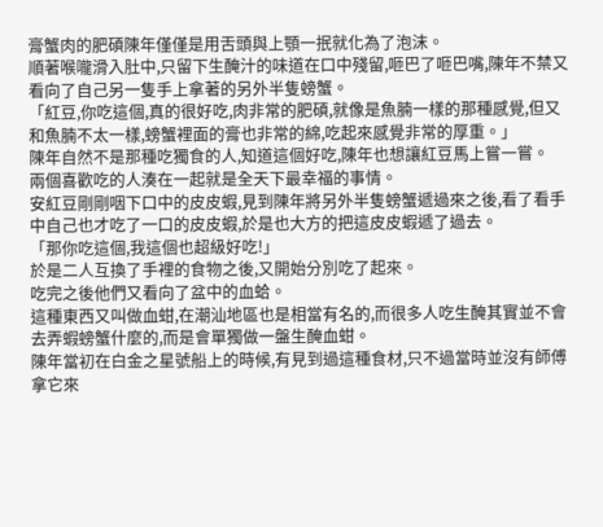膏蟹肉的肥碩陳年僅僅是用舌頭與上顎一抿就化為了泡沫。
順著喉嚨滑入肚中,只留下生醃汁的味道在口中殘留,咂巴了咂巴嘴,陳年不禁又看向了自己另一隻手上拿著的另外半隻螃蟹。
「紅豆,你吃這個,真的很好吃,肉非常的肥碩,就像是魚腩一樣的那種感覺,但又和魚腩不太一樣,螃蟹裡面的膏也非常的綿,吃起來感覺非常的厚重。」
陳年自然不是那種吃獨食的人,知道這個好吃,陳年也想讓紅豆馬上嘗一嘗。
兩個喜歡吃的人湊在一起就是全天下最幸福的事情。
安紅豆剛剛咽下口中的皮皮蝦,見到陳年將另外半隻螃蟹遞過來之後,看了看手中自己也才吃了一口的皮皮蝦,於是也大方的把這皮皮蝦遞了過去。
「那你吃這個,我這個也超級好吃!」
於是二人互換了手裡的食物之後,又開始分別吃了起來。
吃完之後他們又看向了盆中的血蛤。
這種東西又叫做血蚶,在潮汕地區也是相當有名的,而很多人吃生醃其實並不會去弄蝦螃蟹什麼的,而是會單獨做一盤生醃血蚶。
陳年當初在白金之星號船上的時候,有見到過這種食材,只不過當時並沒有師傅拿它來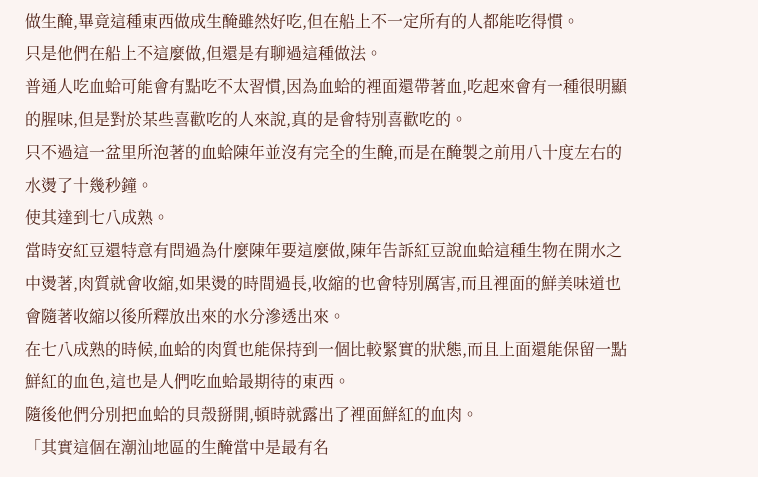做生醃,畢竟這種東西做成生醃雖然好吃,但在船上不一定所有的人都能吃得慣。
只是他們在船上不這麼做,但還是有聊過這種做法。
普通人吃血蛤可能會有點吃不太習慣,因為血蛤的裡面還帶著血,吃起來會有一種很明顯的腥味,但是對於某些喜歡吃的人來說,真的是會特別喜歡吃的。
只不過這一盆里所泡著的血蛤陳年並沒有完全的生醃,而是在醃製之前用八十度左右的水燙了十幾秒鐘。
使其達到七八成熟。
當時安紅豆還特意有問過為什麼陳年要這麼做,陳年告訴紅豆說血蛤這種生物在開水之中燙著,肉質就會收縮,如果燙的時間過長,收縮的也會特別厲害,而且裡面的鮮美味道也會隨著收縮以後所釋放出來的水分滲透出來。
在七八成熟的時候,血蛤的肉質也能保持到一個比較緊實的狀態,而且上面還能保留一點鮮紅的血色,這也是人們吃血蛤最期待的東西。
隨後他們分別把血蛤的貝殼掰開,頓時就露出了裡面鮮紅的血肉。
「其實這個在潮汕地區的生醃當中是最有名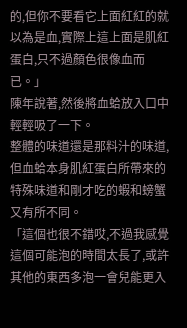的,但你不要看它上面紅紅的就以為是血,實際上這上面是肌紅蛋白,只不過顏色很像血而已。」
陳年說著,然後將血蛤放入口中輕輕吸了一下。
整體的味道還是那料汁的味道,但血蛤本身肌紅蛋白所帶來的特殊味道和剛才吃的蝦和螃蟹又有所不同。
「這個也很不錯哎,不過我感覺這個可能泡的時間太長了,或許其他的東西多泡一會兒能更入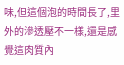味,但這個泡的時間長了,里外的滲透壓不一樣,還是感覺這肉質內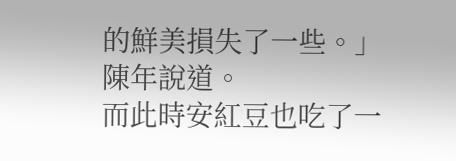的鮮美損失了一些。」
陳年說道。
而此時安紅豆也吃了一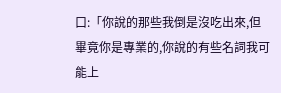口:「你說的那些我倒是沒吃出來,但畢竟你是專業的,你說的有些名詞我可能上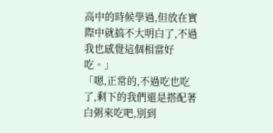高中的時候學過,但放在實際中就搞不大明白了,不過我也感覺這個相當好吃。」
「嗯,正常的,不過吃也吃了,剩下的我們還是搭配著白粥來吃吧,別到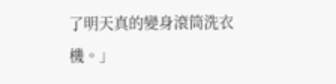了明天真的變身滾筒洗衣機。」